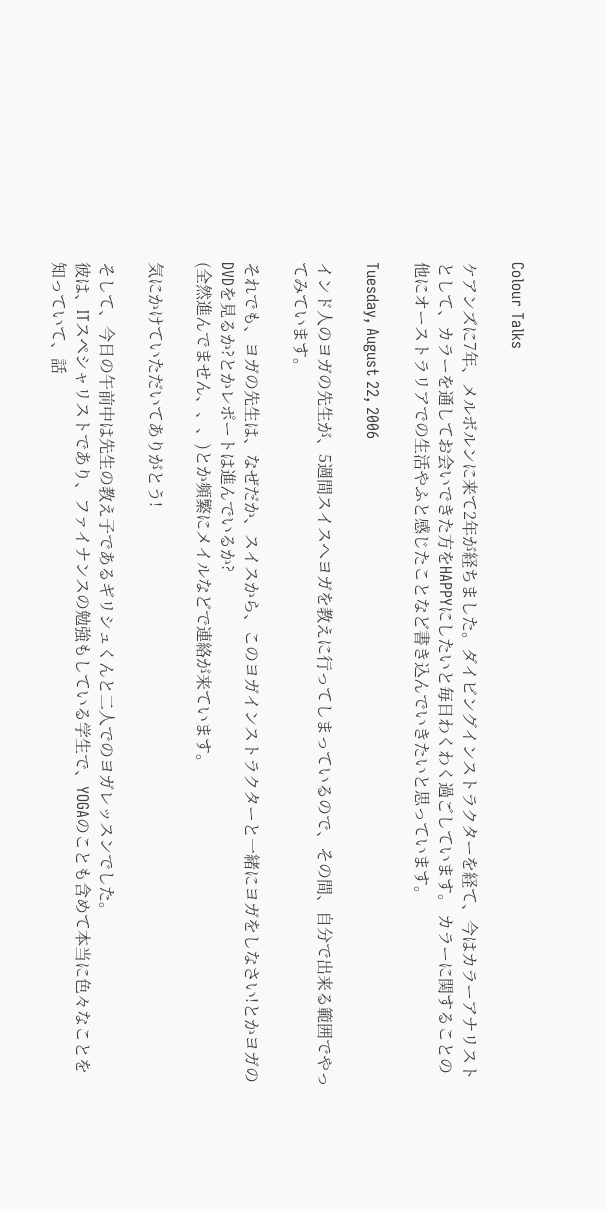Colour Talks

ケアンズに7年、メルボルンに来て2年が経ちました。ダイビングインストラクターを経て、今はカラーアナリストとして、カラーを通してお会いできた方をHAPPYにしたいと毎日わくわく過ごしています。 カラーに関することの他にオーストラリアでの生活やふと感じたことなど書き込んでいきたいと思っています。

Tuesday, August 22, 2006

インド人のヨガの先生が、5週間スイスへヨガを教えに行ってしまっているので、その間、自分で出来る範囲でやってみています。

それでも、ヨガの先生は、なぜだか、スイスから、このヨガインストラクターと一緒にヨガをしなさい!とかヨガのDVDを見るか?とかレポートは進んでいるか?
(全然進んでません、、、)とか頻繁にメイルなどで連絡が来ています。

気にかけていただいてありがとう!

そして、今日の午前中は先生の教え子であるギリシュくんと二人でのヨガレッスンでした。
彼は、ITスペシャリストであり、ファイナンスの勉強もしている学生で、YOGAのことも含めて本当に色々なことを知っていて、話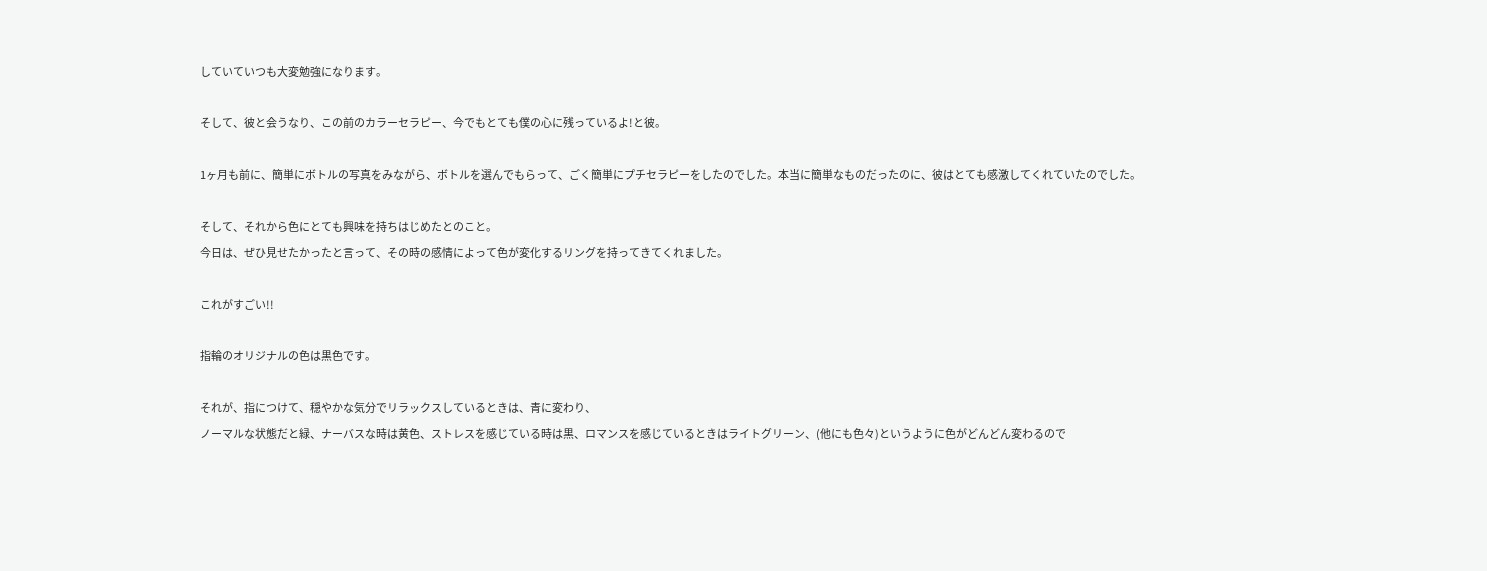していていつも大変勉強になります。

そして、彼と会うなり、この前のカラーセラピー、今でもとても僕の心に残っているよ!と彼。

1ヶ月も前に、簡単にボトルの写真をみながら、ボトルを選んでもらって、ごく簡単にプチセラピーをしたのでした。本当に簡単なものだったのに、彼はとても感激してくれていたのでした。

そして、それから色にとても興味を持ちはじめたとのこと。
今日は、ぜひ見せたかったと言って、その時の感情によって色が変化するリングを持ってきてくれました。

これがすごい!!

指輪のオリジナルの色は黒色です。

それが、指につけて、穏やかな気分でリラックスしているときは、青に変わり、
ノーマルな状態だと緑、ナーバスな時は黄色、ストレスを感じている時は黒、ロマンスを感じているときはライトグリーン、(他にも色々)というように色がどんどん変わるので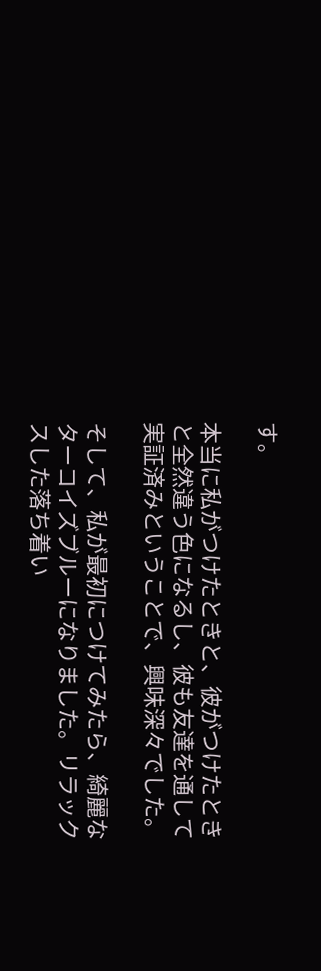す。

本当に私がつけたときと、彼がつけたときと全然違う色になるし、彼も友達を通して実証済みということで、興味深々でした。

そして、私が最初につけてみたら、綺麗なターコイズブルーになりました。リラックスした落ち着い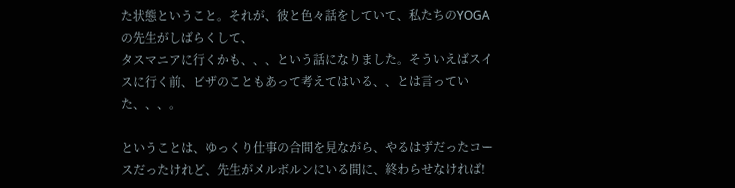た状態ということ。それが、彼と色々話をしていて、私たちのYOGAの先生がしばらくして、
タスマニアに行くかも、、、という話になりました。そういえばスイスに行く前、ビザのこともあって考えてはいる、、とは言っていた、、、。

ということは、ゆっくり仕事の合間を見ながら、やるはずだったコースだったけれど、先生がメルボルンにいる間に、終わらせなければ!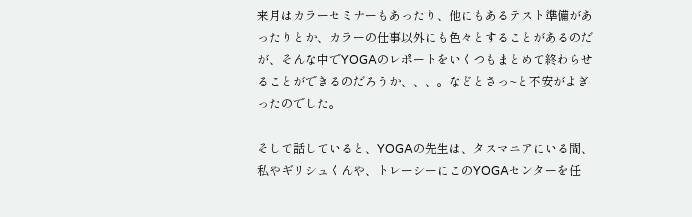来月はカラーセミナーもあったり、他にもあるテスト準備があったりとか、カラーの仕事以外にも色々とすることがあるのだが、そんな中でYOGAのレポートをいくつもまとめて終わらせることができるのだろうか、、、。などとさっ~と不安がよぎったのでした。

そして話していると、YOGAの先生は、タスマニアにいる間、私やギリシュくんや、トレーシーにこのYOGAセンターを任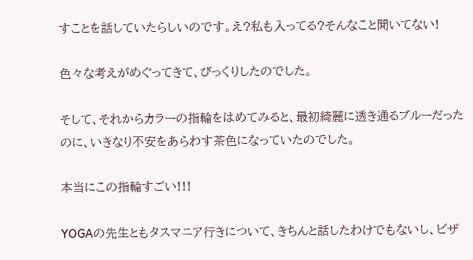すことを話していたらしいのです。え?私も入ってる?そんなこと聞いてない!

色々な考えがめぐってきて、びっくりしたのでした。

そして、それからカラーの指輪をはめてみると、最初綺麗に透き通るブルーだったのに、いきなり不安をあらわす茶色になっていたのでした。

本当にこの指輪すごい!!!

YOGAの先生ともタスマニア行きについて、きちんと話したわけでもないし、ビザ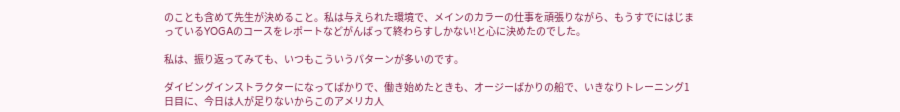のことも含めて先生が決めること。私は与えられた環境で、メインのカラーの仕事を頑張りながら、もうすでにはじまっているYOGAのコースをレポートなどがんばって終わらすしかない!と心に決めたのでした。

私は、振り返ってみても、いつもこういうパターンが多いのです。

ダイビングインストラクターになってばかりで、働き始めたときも、オージーばかりの船で、いきなりトレーニング1日目に、今日は人が足りないからこのアメリカ人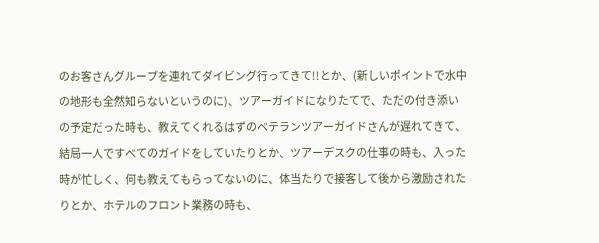のお客さんグループを連れてダイビング行ってきて!!とか、(新しいポイントで水中の地形も全然知らないというのに)、ツアーガイドになりたてで、ただの付き添いの予定だった時も、教えてくれるはずのベテランツアーガイドさんが遅れてきて、結局一人ですべてのガイドをしていたりとか、ツアーデスクの仕事の時も、入った時が忙しく、何も教えてもらってないのに、体当たりで接客して後から激励されたりとか、ホテルのフロント業務の時も、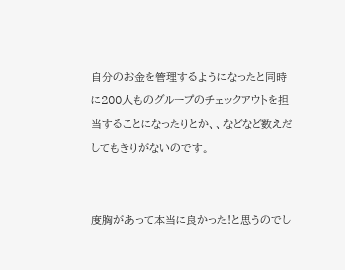自分のお金を管理するようになったと同時に200人ものグループのチェックアウトを担当することになったりとか、、などなど数えだしてもきりがないのです。


度胸があって本当に良かった!と思うのでし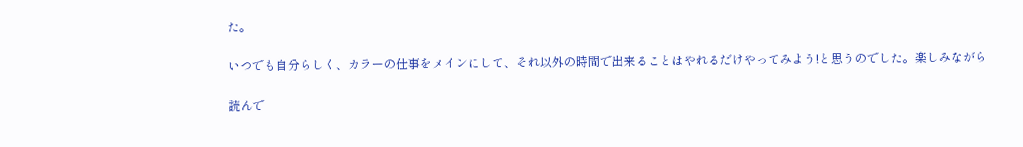た。

いつでも自分らしく、カラーの仕事をメインにして、それ以外の時間で出来ることはやれるだけやってみよう!と思うのでした。楽しみながら

読んで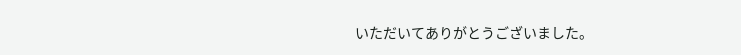いただいてありがとうございました。